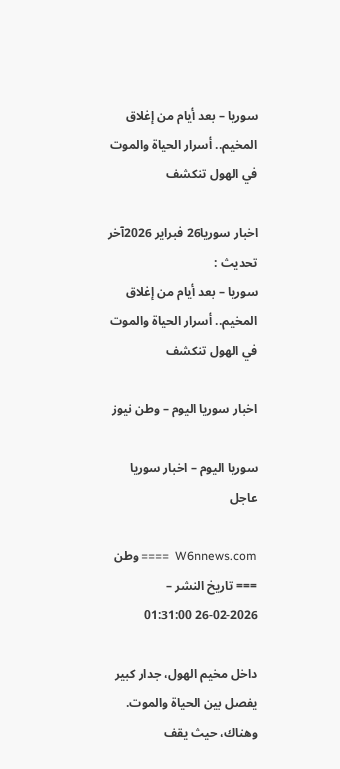سوريا – بعد أيام من إغلاق المخيم.. أسرار الحياة والموت في الهول تنكشف

اخبار سوريا26 فبراير 2026آخر تحديث :
سوريا – بعد أيام من إغلاق المخيم.. أسرار الحياة والموت في الهول تنكشف

اخبار سوريا اليوم – وطن نيوز

سوريا اليوم – اخبار سوريا عاجل

W6nnews.com  ==== وطن === تاريخ النشر – 2026-02-26 01:31:00

داخل مخيم الهول، جدار كبير يفصل بين الحياة والموت. وهناك، حيث يقف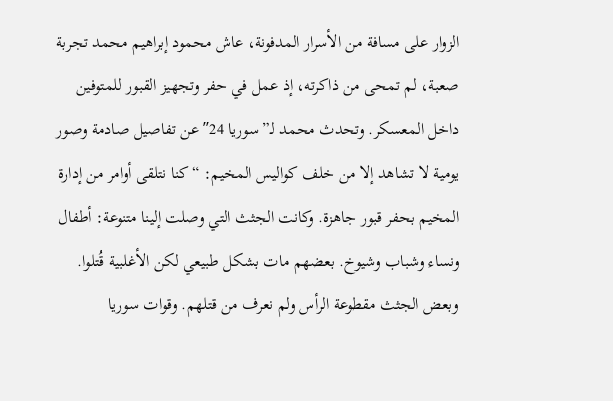الزوار على مسافة من الأسرار المدفونة، عاش محمود إبراهيم محمد تجربة صعبة، لم تمحى من ذاكرته، إذ عمل في حفر وتجهيز القبور للمتوفين داخل المعسكر. وتحدث محمد لـ”سوريا 24″ عن تفاصيل صادمة وصور يومية لا تشاهد إلا من خلف كواليس المخيم: “كنا نتلقى أوامر من إدارة المخيم بحفر قبور جاهزة. وكانت الجثث التي وصلت إلينا متنوعة: أطفال ونساء وشباب وشيوخ. بعضهم مات بشكل طبيعي لكن الأغلبية قُتلوا. وبعض الجثث مقطوعة الرأس ولم نعرف من قتلهم. وقوات سوريا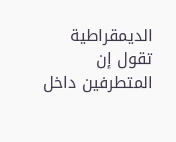الديمقراطية تقول إن المتطرفين داخل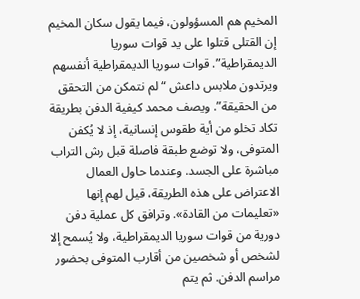المخيم هم المسؤولون، فيما يقول سكان المخيم إن القتلى قتلوا على يد قوات سوريا الديمقراطية”. قوات سوريا الديمقراطية أنفسهم ويرتدون ملابس داعش “لم نتمكن من التحقق من الحقيقة”. ويصف محمد كيفية الدفن بطريقة تكاد تخلو من أية طقوس إنسانية، إذ لا يُكفن المتوفى، ولا توضع طبقة فاصلة قبل رش التراب مباشرة على الجسد. وعندما حاول العمال الاعتراض على هذه الطريقة، قيل لهم إنها «تعليمات من القادة». وترافق كل عملية دفن دورية من قوات سوريا الديمقراطية، ولا يُسمح إلا لشخص أو شخصين من أقارب المتوفى بحضور مراسم الدفن. ثم يتم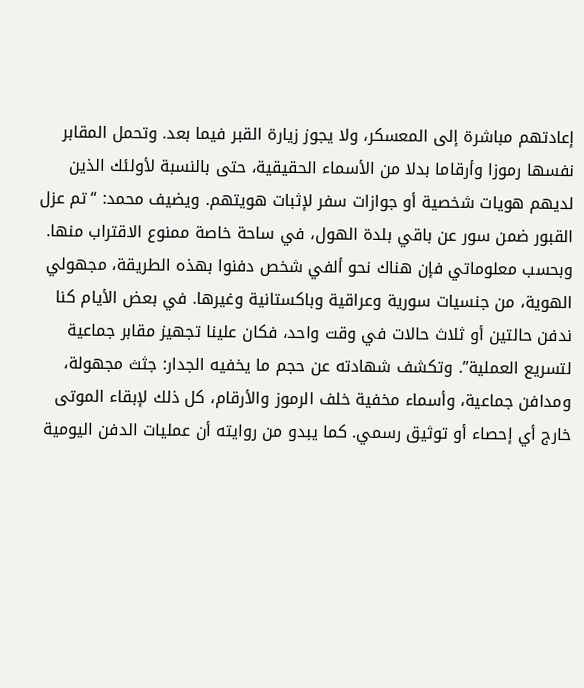إعادتهم مباشرة إلى المعسكر، ولا يجوز زيارة القبر فيما بعد. وتحمل المقابر نفسها رموزا وأرقاما بدلا من الأسماء الحقيقية، حتى بالنسبة لأولئك الذين لديهم هويات شخصية أو جوازات سفر لإثبات هويتهم. ويضيف محمد: “تم عزل القبور ضمن سور عن باقي بلدة الهول، في ساحة خاصة ممنوع الاقتراب منها. وبحسب معلوماتي فإن هناك نحو ألفي شخص دفنوا بهذه الطريقة، مجهولي الهوية، من جنسيات سورية وعراقية وباكستانية وغيرها. في بعض الأيام كنا ندفن حالتين أو ثلاث حالات في وقت واحد، فكان علينا تجهيز مقابر جماعية لتسريع العملية”. وتكشف شهادته عن حجم ما يخفيه الجدار: جثث مجهولة، ومدافن جماعية، وأسماء مخفية خلف الرموز والأرقام، كل ذلك لإبقاء الموتى خارج أي إحصاء أو توثيق رسمي. كما يبدو من روايته أن عمليات الدفن اليومية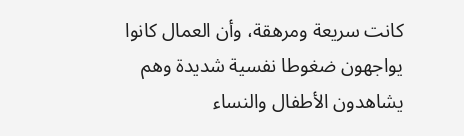كانت سريعة ومرهقة، وأن العمال كانوا يواجهون ضغوطا نفسية شديدة وهم يشاهدون الأطفال والنساء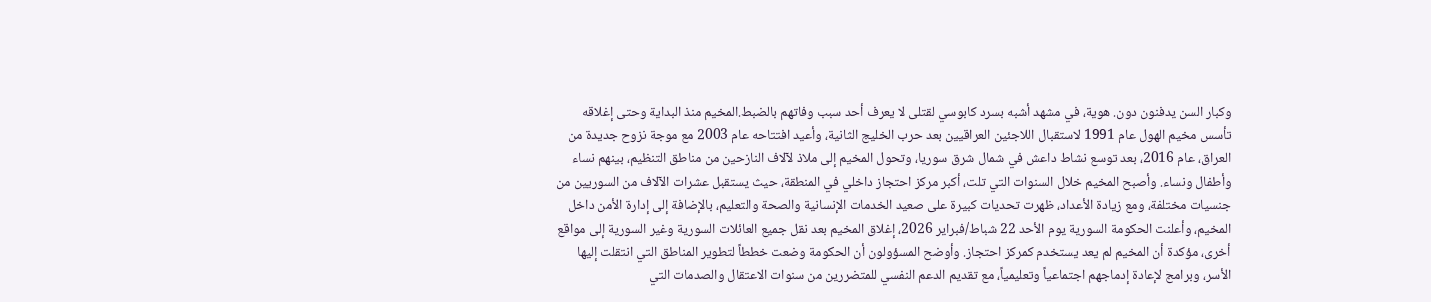وكبار السن يدفنون دون. هوية، في مشهد أشبه بسرد كابوسي لقتلى لا يعرف أحد سبب وفاتهم بالضبط.المخيم منذ البداية وحتى إغلاقه تأسس مخيم الهول عام 1991 لاستقبال اللاجئين العراقيين بعد حرب الخليج الثانية، وأعيد افتتاحه عام 2003 مع موجة نزوح جديدة من العراق، عام 2016، بعد توسع نشاط داعش في شمال شرق سوريا، وتحول المخيم إلى ملاذ لآلاف النازحين من مناطق التنظيم، بينهم نساء وأطفال ونساء. وأصبح المخيم خلال السنوات التي تلت، أكبر مركز احتجاز داخلي في المنطقة، حيث يستقبل عشرات الآلاف من السوريين من جنسيات مختلفة، ومع زيادة الأعداد، ظهرت تحديات كبيرة على صعيد الخدمات الإنسانية والصحة والتعليم، بالإضافة إلى إدارة الأمن داخل المخيم، وأعلنت الحكومة السورية يوم الأحد 22 شباط/فبراير 2026، إغلاق المخيم بعد نقل جميع العائلات السورية وغير السورية إلى مواقع أخرى، مؤكدة أن المخيم لم يعد يستخدم كمركز احتجاز. وأوضح المسؤولون أن الحكومة وضعت خططاً لتطوير المناطق التي انتقلت إليها الأسر، وبرامج لإعادة إدماجهم اجتماعياً وتعليمياً، مع تقديم الدعم النفسي للمتضررين من سنوات الاعتقال والصدمات التي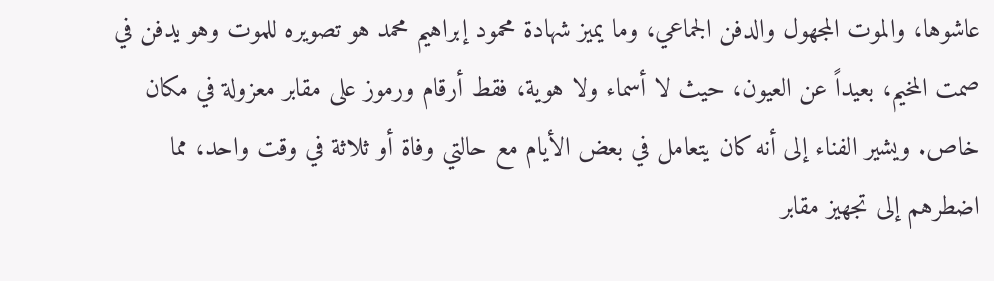عاشوها، والموت المجهول والدفن الجماعي، وما يميز شهادة محمود إبراهيم محمد هو تصويره للموت وهو يدفن في صمت المخيم، بعيداً عن العيون، حيث لا أسماء ولا هوية، فقط أرقام ورموز على مقابر معزولة في مكان خاص. ويشير الفناء إلى أنه كان يتعامل في بعض الأيام مع حالتي وفاة أو ثلاثة في وقت واحد، مما اضطرهم إلى تجهيز مقابر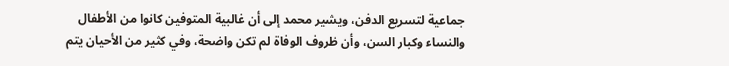جماعية لتسريع الدفن، ويشير محمد إلى أن غالبية المتوفين كانوا من الأطفال والنساء وكبار السن، وأن ظروف الوفاة لم تكن واضحة، وفي كثير من الأحيان يتم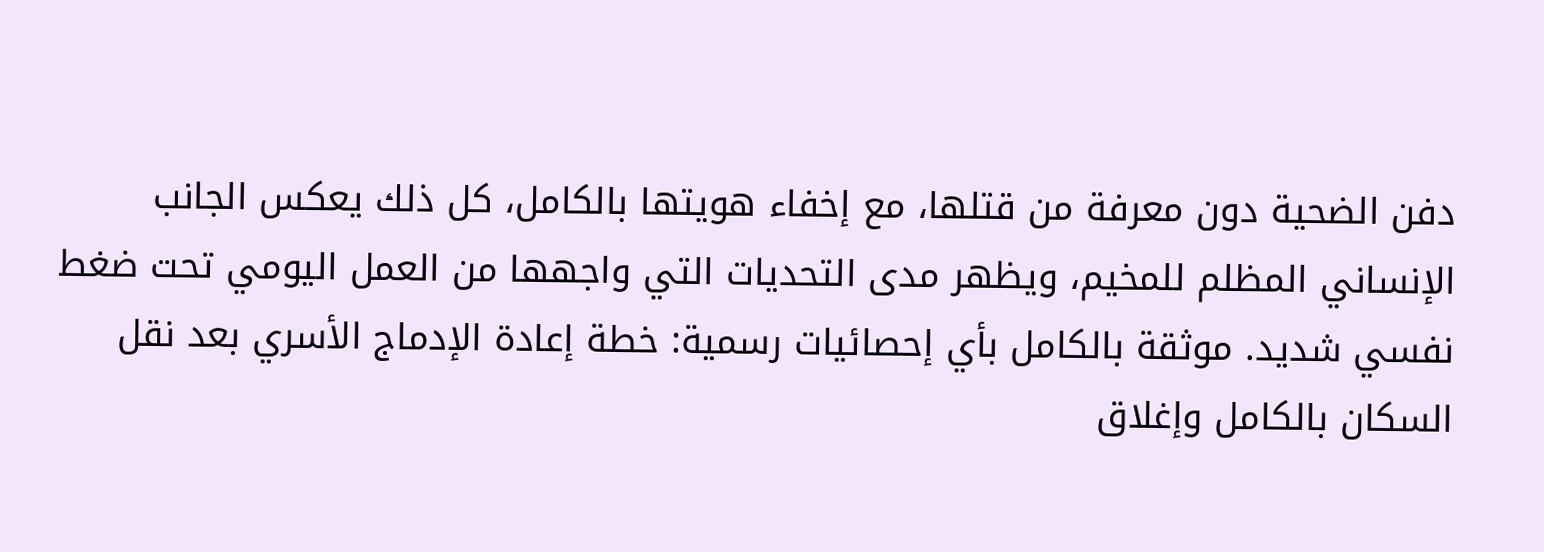دفن الضحية دون معرفة من قتلها، مع إخفاء هويتها بالكامل، كل ذلك يعكس الجانب الإنساني المظلم للمخيم، ويظهر مدى التحديات التي واجهها من العمل اليومي تحت ضغط نفسي شديد. موثقة بالكامل بأي إحصائيات رسمية: خطة إعادة الإدماج الأسري بعد نقل السكان بالكامل وإغلاق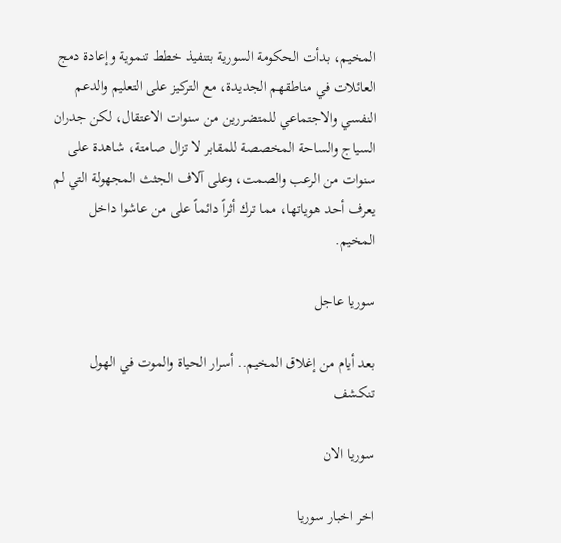المخيم، بدأت الحكومة السورية بتنفيذ خطط تنموية وإعادة دمج العائلات في مناطقهم الجديدة، مع التركيز على التعليم والدعم النفسي والاجتماعي للمتضررين من سنوات الاعتقال، لكن جدران السياج والساحة المخصصة للمقابر لا تزال صامتة، شاهدة على سنوات من الرعب والصمت، وعلى آلاف الجثث المجهولة التي لم يعرف أحد هوياتها، مما ترك أثراً دائماً على من عاشوا داخل المخيم.

سوريا عاجل

بعد أيام من إغلاق المخيم.. أسرار الحياة والموت في الهول تنكشف

سوريا الان

اخر اخبار سوريا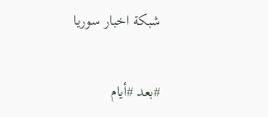شبكة اخبار سوريا

#بعد #أيام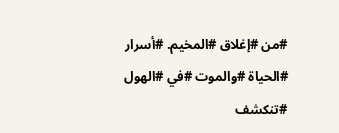#من #إغلاق #المخيم. #أسرار #الحياة #والموت #في #الهول #تنكشف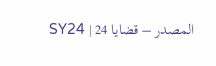المصدر – قضايا 24 | SY24